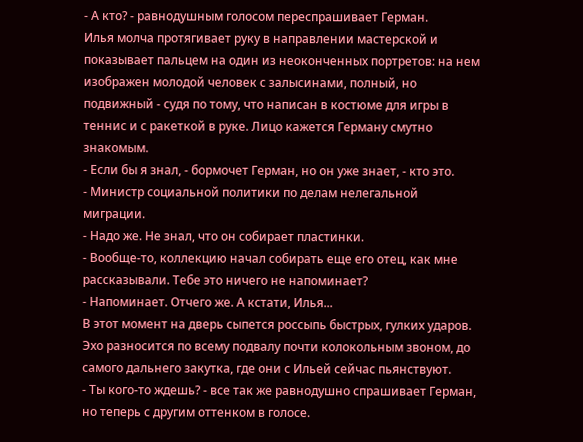- А кто? - равнодушным голосом переспрашивает Герман.
Илья молча протягивает руку в направлении мастерской и показывает пальцем на один из неоконченных портретов: на нем изображен молодой человек с залысинами, полный, но подвижный - судя по тому, что написан в костюме для игры в теннис и с ракеткой в руке. Лицо кажется Герману смутно знакомым.
- Если бы я знал, - бормочет Герман, но он уже знает, - кто это.
- Министр социальной политики по делам нелегальной миграции.
- Надо же. Не знал, что он собирает пластинки.
- Вообще-то, коллекцию начал собирать еще его отец, как мне рассказывали. Тебе это ничего не напоминает?
- Напоминает. Отчего же. А кстати, Илья...
В этот момент на дверь сыпется россыпь быстрых, гулких ударов. Эхо разносится по всему подвалу почти колокольным звоном, до самого дальнего закутка, где они с Ильей сейчас пьянствуют.
- Ты кого-то ждешь? - все так же равнодушно спрашивает Герман, но теперь с другим оттенком в голосе.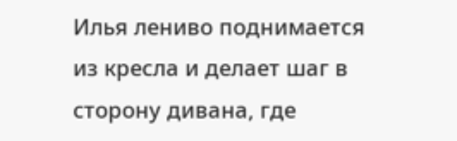Илья лениво поднимается из кресла и делает шаг в сторону дивана, где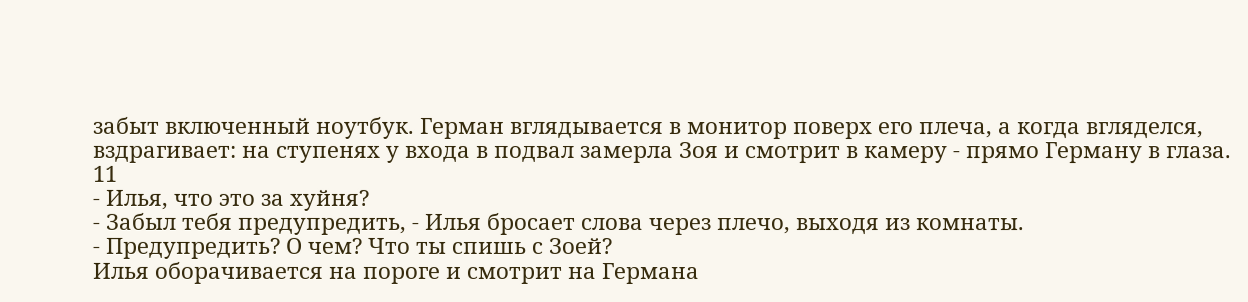забыт включенный ноутбук. Герман вглядывается в монитор поверх его плеча, а когда вгляделся, вздрагивает: на ступенях у входа в подвал замерла Зоя и смотрит в камеру - прямо Герману в глаза.
11
- Илья, что это за хуйня?
- Забыл тебя предупредить, - Илья бросает слова через плечо, выходя из комнаты.
- Предупредить? О чем? Что ты спишь с Зоей?
Илья оборачивается на пороге и смотрит на Германа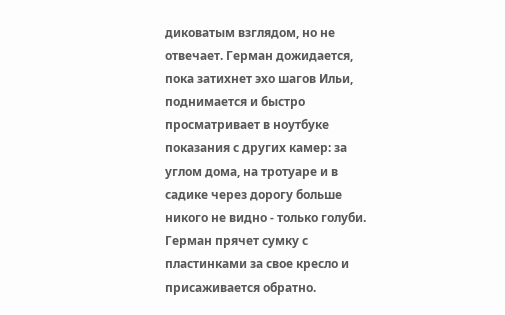диковатым взглядом, но не отвечает. Герман дожидается, пока затихнет эхо шагов Ильи, поднимается и быстро просматривает в ноутбуке показания с других камер: за углом дома, на тротуаре и в садике через дорогу больше никого не видно - только голуби. Герман прячет сумку с пластинками за свое кресло и присаживается обратно.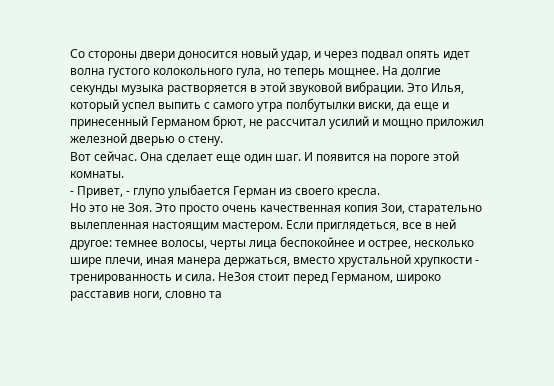Со стороны двери доносится новый удар, и через подвал опять идет волна густого колокольного гула, но теперь мощнее. На долгие секунды музыка растворяется в этой звуковой вибрации. Это Илья, который успел выпить с самого утра полбутылки виски, да еще и принесенный Германом брют, не рассчитал усилий и мощно приложил железной дверью о стену.
Вот сейчас. Она сделает еще один шаг. И появится на пороге этой комнаты.
- Привет, - глупо улыбается Герман из своего кресла.
Но это не Зоя. Это просто очень качественная копия Зои, старательно вылепленная настоящим мастером. Если приглядеться, все в ней другое: темнее волосы, черты лица беспокойнее и острее, несколько шире плечи, иная манера держаться, вместо хрустальной хрупкости - тренированность и сила. НеЗоя стоит перед Германом, широко расставив ноги, словно та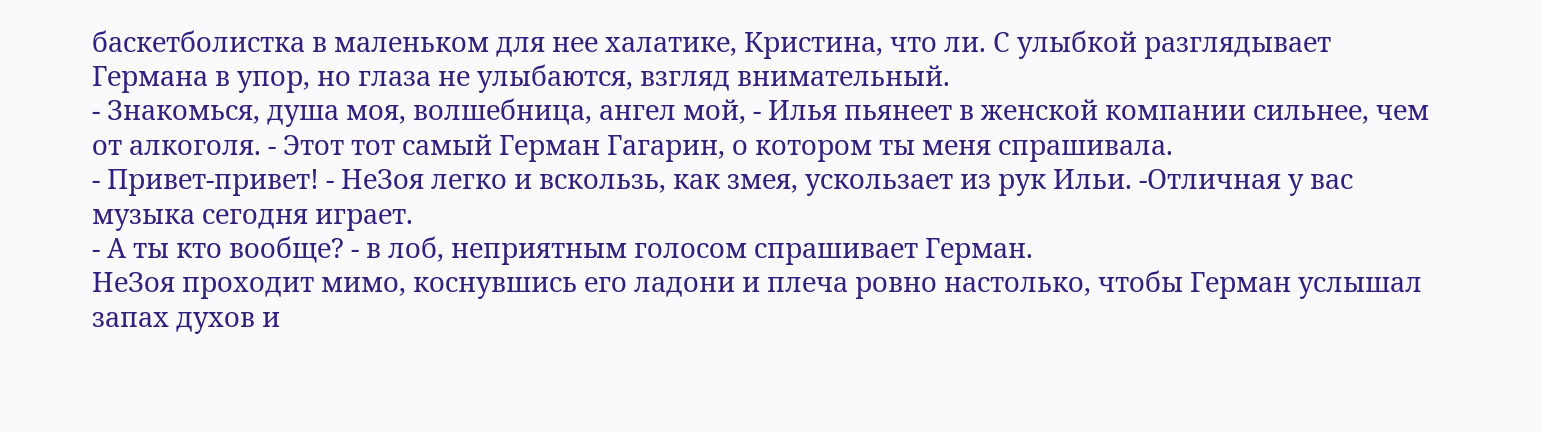баскетболистка в маленьком для нее халатике, Кристина, что ли. С улыбкой разглядывает Германа в упор, но глаза не улыбаются, взгляд внимательный.
- Знакомься, душа моя, волшебница, ангел мой, - Илья пьянеет в женской компании сильнее, чем от алкоголя. - Этот тот самый Герман Гагарин, о котором ты меня спрашивала.
- Привет-привет! - НеЗоя легко и вскользь, как змея, ускользает из рук Ильи. -Отличная у вас музыка сегодня играет.
- А ты кто вообще? - в лоб, неприятным голосом спрашивает Герман.
НеЗоя проходит мимо, коснувшись его ладони и плеча ровно настолько, чтобы Герман услышал запах духов и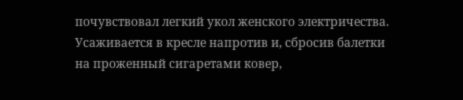почувствовал легкий укол женского электричества. Усаживается в кресле напротив и, сбросив балетки на проженный сигаретами ковер,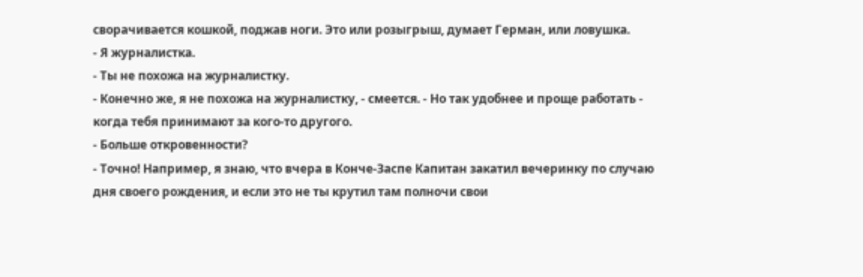сворачивается кошкой, поджав ноги. Это или розыгрыш, думает Герман, или ловушка.
- Я журналистка.
- Ты не похожа на журналистку.
- Конечно же, я не похожа на журналистку, - смеется. - Но так удобнее и проще работать - когда тебя принимают за кого-то другого.
- Больше откровенности?
- Точно! Например, я знаю, что вчера в Конче-Заспе Капитан закатил вечеринку по случаю дня своего рождения, и если это не ты крутил там полночи свои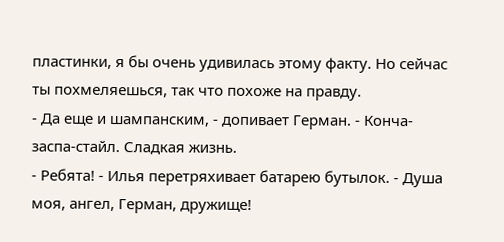пластинки, я бы очень удивилась этому факту. Но сейчас ты похмеляешься, так что похоже на правду.
- Да еще и шампанским, - допивает Герман. - Конча-заспа-стайл. Сладкая жизнь.
- Ребята! - Илья перетряхивает батарею бутылок. - Душа моя, ангел, Герман, дружище!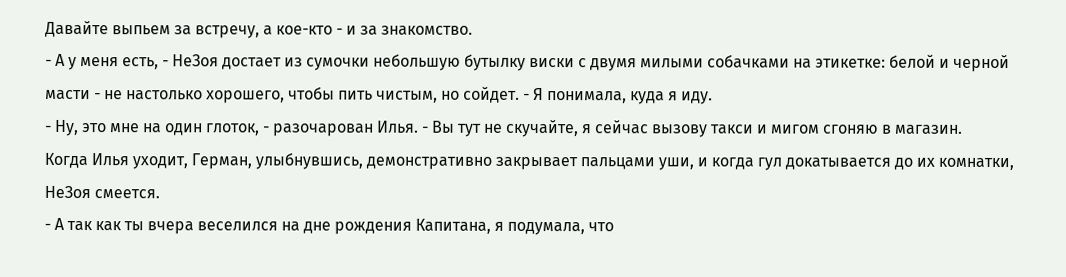Давайте выпьем за встречу, а кое-кто - и за знакомство.
- А у меня есть, - НеЗоя достает из сумочки небольшую бутылку виски с двумя милыми собачками на этикетке: белой и черной масти - не настолько хорошего, чтобы пить чистым, но сойдет. - Я понимала, куда я иду.
- Ну, это мне на один глоток, - разочарован Илья. - Вы тут не скучайте, я сейчас вызову такси и мигом сгоняю в магазин.
Когда Илья уходит, Герман, улыбнувшись, демонстративно закрывает пальцами уши, и когда гул докатывается до их комнатки, НеЗоя смеется.
- А так как ты вчера веселился на дне рождения Капитана, я подумала, что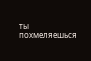ты похмеляешься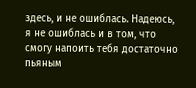здесь, и не ошиблась. Надеюсь, я не ошиблась и в том, что смогу напоить тебя достаточно пьяным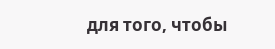для того, чтобы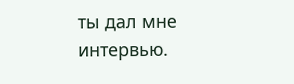ты дал мне интервью.